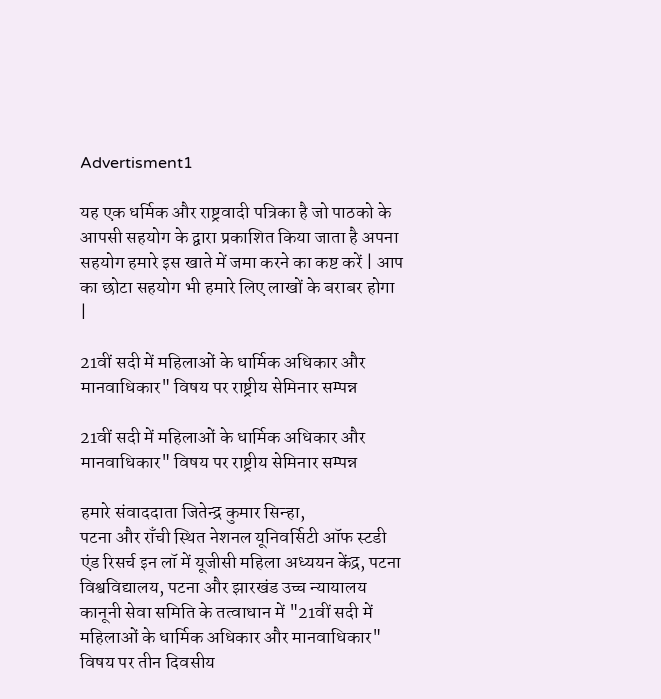Advertisment1

यह एक धर्मिक और राष्ट्रवादी पत्रिका है जो पाठको के आपसी सहयोग के द्वारा प्रकाशित किया जाता है अपना सहयोग हमारे इस खाते में जमा करने का कष्ट करें | आप का छोटा सहयोग भी हमारे लिए लाखों के बराबर होगा |

21वीं सदी में महिलाओं के धार्मिक अधिकार और मानवाधिकार" विषय पर राष्ट्रीय सेमिनार सम्पन्न

21वीं सदी में महिलाओं के धार्मिक अधिकार और मानवाधिकार" विषय पर राष्ट्रीय सेमिनार सम्पन्न

हमारे संवाददाता जितेन्द्र कुमार सिन्हा,
पटना और राँची स्थित नेशनल यूनिवर्सिटी ऑफ स्टडी एंड रिसर्च इन लॉ में यूजीसी महिला अध्ययन केंद्र, पटना विश्वविद्यालय, पटना और झारखंड उच्च न्यायालय कानूनी सेवा समिति के तत्वाधान में "21वीं सदी में महिलाओं के धार्मिक अधिकार और मानवाधिकार" विषय पर तीन दिवसीय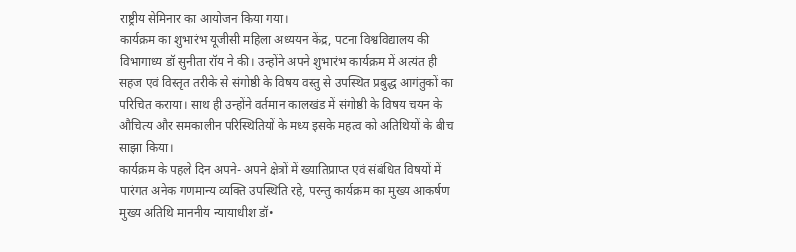राष्ट्रीय सेमिनार का आयोजन किया गया।
कार्यक्रम का शुभारंभ यूजीसी महिला अध्ययन केंद्र, पटना विश्वविद्यालय की विभागाध्य डॉ सुनीता रॉय ने की। उन्होंने अपने शुभारंभ कार्यक्रम में अत्यंत ही सहज एवं विस्तृत तरीके से संगोष्ठी के विषय वस्तु से उपस्थित प्रबुद्ध आगंतुकों का परिचित कराया। साथ ही उन्होंने वर्तमान कालखंड में संगोष्ठी के विषय चयन के औचित्य और समकालीन परिस्थितियों के मध्य इसके महत्व को अतिथियों के बीच साझा किया।
कार्यक्रम के पहले दिन अपने- अपने क्षेत्रों में ख्यातिप्राप्त एवं संबंधित विषयों में पारंगत अनेक गणमान्य व्यक्ति उपस्थिति रहे, परन्तु कार्यक्रम का मुख्य आकर्षण मुख्य अतिथि माननीय न्यायाधीश डॉ•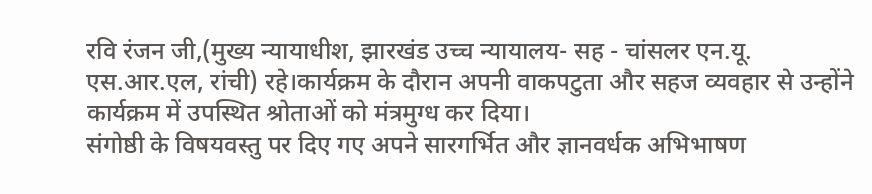रवि रंजन जी,(मुख्य न्यायाधीश, झारखंड उच्च न्यायालय- सह - चांसलर एन.यू. एस.आर.एल, रांची) रहे।कार्यक्रम के दौरान अपनी वाकपटुता और सहज व्यवहार से उन्होंने कार्यक्रम में उपस्थित श्रोताओं को मंत्रमुग्ध कर दिया।
संगोष्ठी के विषयवस्तु पर दिए गए अपने सारगर्भित और ज्ञानवर्धक अभिभाषण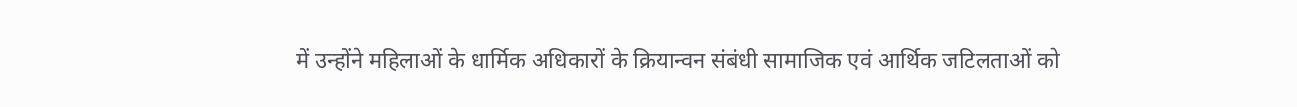में उन्होंने महिलाओं के धार्मिक अधिकारों के क्रियान्वन संबंधी सामाजिक एवं आर्थिक जटिलताओं को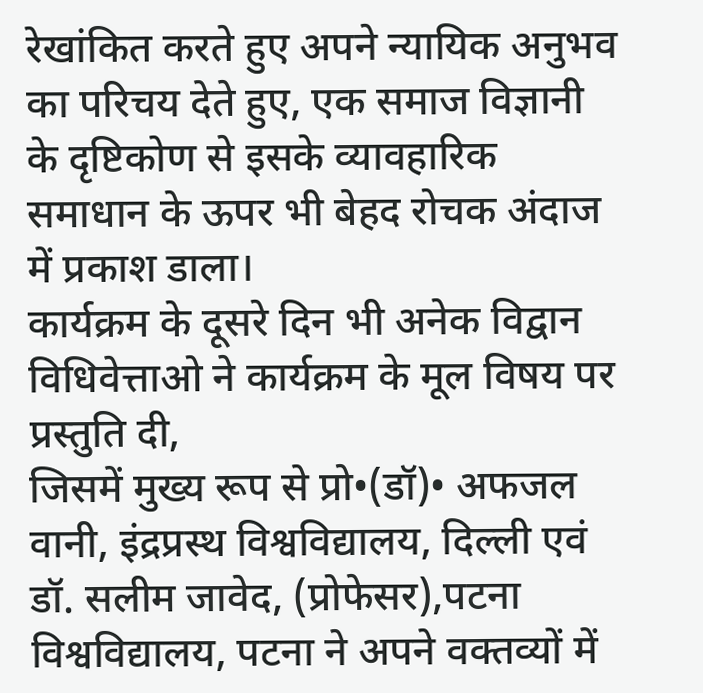रेखांकित करते हुए अपने न्यायिक अनुभव का परिचय देते हुए, एक समाज विज्ञानी के दृष्टिकोण से इसके व्यावहारिक समाधान के ऊपर भी बेहद रोचक अंदाज में प्रकाश डाला।
कार्यक्रम के दूसरे दिन भी अनेक विद्वान विधिवेत्ताओ ने कार्यक्रम के मूल विषय पर प्रस्तुति दी,
जिसमें मुख्य रूप से प्रो•(डॉ)• अफजल वानी, इंद्रप्रस्थ विश्वविद्यालय, दिल्ली एवं डॉ. सलीम जावेद, (प्रोफेसर),पटना विश्वविद्यालय, पटना ने अपने वक्तव्यों में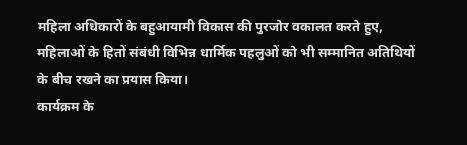महिला अधिकारों के बहुआयामी विकास की पुरजोर वकालत करते हुए, महिलाओं के हितों संबंधी विभिन्न धार्मिक पहलुओं को भी सम्मानित अतिथियों के बीच रखने का प्रयास किया।
कार्यक्रम के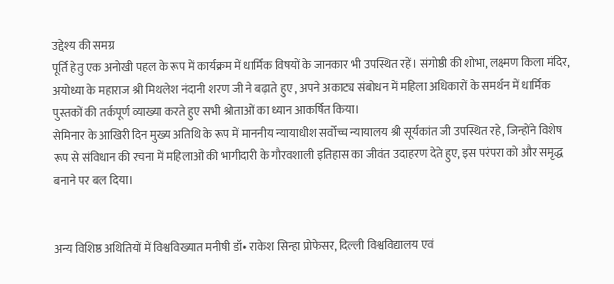उद्देश्य की समग्र
पूर्ति हेतु एक अनोखी पहल के रूप में कार्यक्रम में धार्मिक विषयों के जानकार भी उपस्थित रहें। संगोष्ठी की शोभा, लक्ष्मण किला मंदिर, अयोध्या के महाराज श्री मिथलेश नंदानी शरण जी ने बढ़ाते हुए , अपने अकाट्य संबोधन में महिला अधिकारों के समर्थन में धार्मिक पुस्तकों की तर्कपूर्ण व्याख्या करते हुए सभी श्रोताओं का ध्यान आकर्षित किया।
सेमिनार के आखिरी दिन मुख्य अतिथि के रूप में माननीय न्यायाधीश सर्वोच्च न्यायालय श्री सूर्यकांत जी उपस्थित रहे, जिन्होंने विशेष रूप से संविधान की रचना में महिलाओं की भागीदारी के गौरवशाली इतिहास का जीवंत उदाहरण देते हुए, इस परंपरा को और समृद्ध बनाने पर बल दिया।


अन्य विशिष्ठ अथितियों में विश्वविख्यात मनीषी डॉ• राकेश सिन्हा प्रोफेसर, दिल्ली विश्वविद्यालय एवं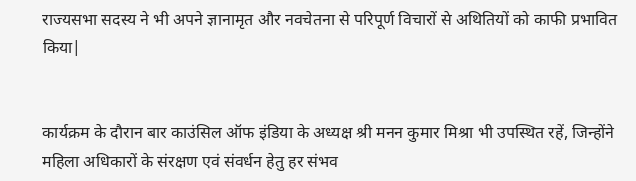राज्यसभा सदस्य ने भी अपने ज्ञानामृत और नवचेतना से परिपूर्ण विचारों से अथितियों को काफी प्रभावित किया|


कार्यक्रम के दौरान बार काउंसिल ऑफ इंडिया के अध्यक्ष श्री मनन कुमार मिश्रा भी उपस्थित रहें, जिन्होंने महिला अधिकारों के संरक्षण एवं संवर्धन हेतु हर संभव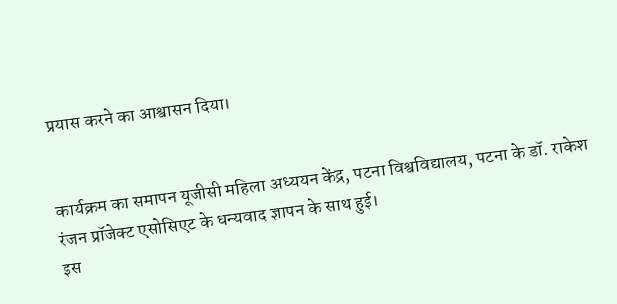प्रयास करने का आश्वासन दिया।


कार्यक्रम का समापन यूजीसी महिला अध्ययन केंद्र, पटना विश्वविद्यालय, पटना के डॉ. राकेश रंजन प्रॉजेक्ट एसोसिएट के धन्यवाद ज्ञापन के साथ हुई।
इस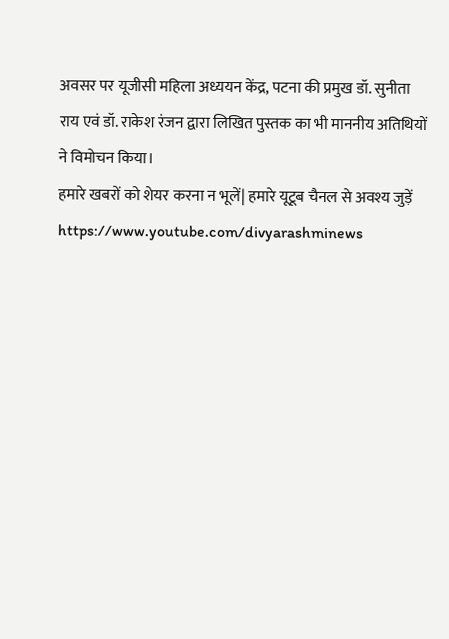अवसर पर यूजीसी महिला अध्ययन केंद्र, पटना की प्रमुख डॉ. सुनीता राय एवं डॉ. राकेश रंजन द्वारा लिखित पुस्तक का भी माननीय अतिथियों ने विमोचन किया।
हमारे खबरों को शेयर करना न भूलें| हमारे यूटूब चैनल से अवश्य जुड़ें https://www.youtube.com/divyarashminews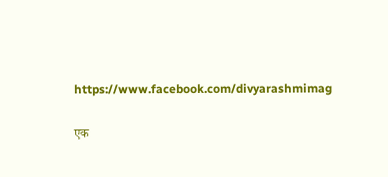https://www.facebook.com/divyarashmimag

एक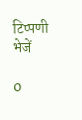टिप्पणी भेजें

0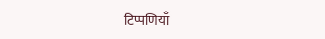टिप्पणियाँ